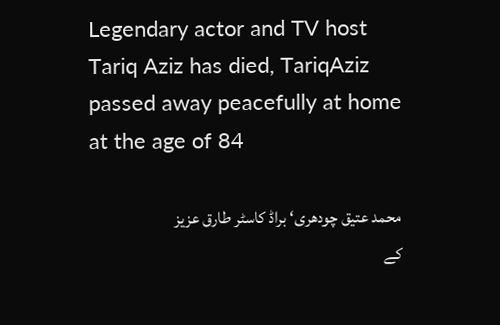Legendary actor and TV host Tariq Aziz has died, TariqAziz passed away peacefully at home at the age of 84

محمد عتیق چودھری‘ براڈ کاسٹر طارق عزیز
کے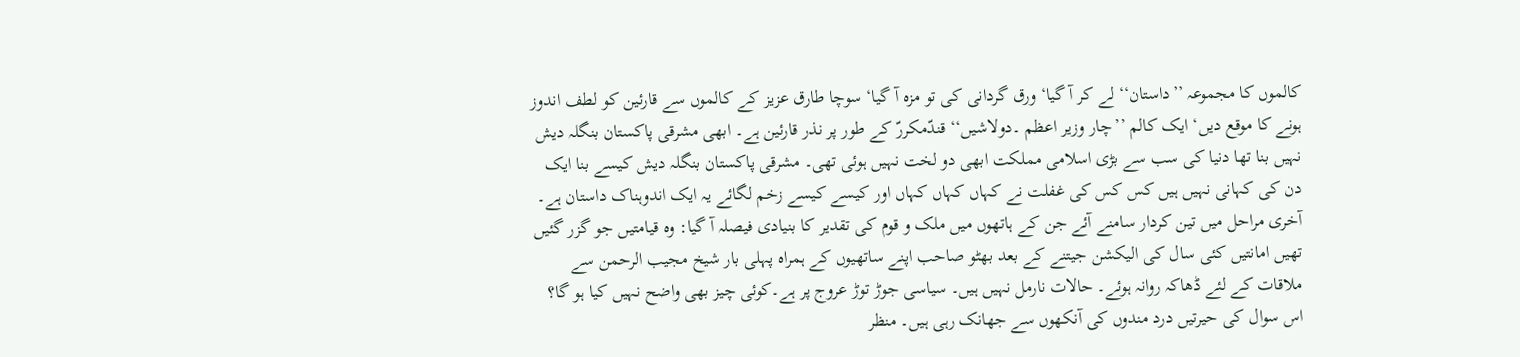کالموں کا مجموعہ ’’داستان‘‘ لے کر آ گیا‘ ورق گردانی کی تو مزہ آ گیا‘ سوچا طارق عزیز کے کالموں سے قارئین کو لطف اندوز ہونے کا موقع دیں‘ ایک کالم ’’چار وزیر اعظم ۔دولاشیں‘‘ قندّمکررّ کے طور پر نذر قارئین ہے۔ ابھی مشرقی پاکستان بنگلہ دیش نہیں بنا تھا دنیا کی سب سے بڑی اسلامی مملکت ابھی دو لخت نہیں ہوئی تھی۔ مشرقی پاکستان بنگلہ دیش کیسے بنا ایک دن کی کہانی نہیں ہیں کس کس کی غفلت نے کہاں کہاں کہاں اور کیسے کیسے زخم لگائے یہ ایک اندوہناک داستان ہے۔ آخری مراحل میں تین کردار سامنے آئے جن کے ہاتھوں میں ملک و قوم کی تقدیر کا بنیادی فیصلہ آ گیا: وہ قیامتیں جو گزر گئیں تھیں امانتیں کئی سال کی الیکشن جیتنے کے بعد بھٹو صاحب اپنے ساتھیوں کے ہمراہ پہلی بار شیخ مجیب الرحمن سے ملاقات کے لئے ڈھاکہ روانہ ہوئے۔ حالات نارمل نہیں ہیں۔ سیاسی جوڑ توڑ عروج پر ہے۔کوئی چیز بھی واضح نہیں کیا ہو گا؟ اس سوال کی حیرتیں درد مندوں کی آنکھوں سے جھانک رہی ہیں۔ منظر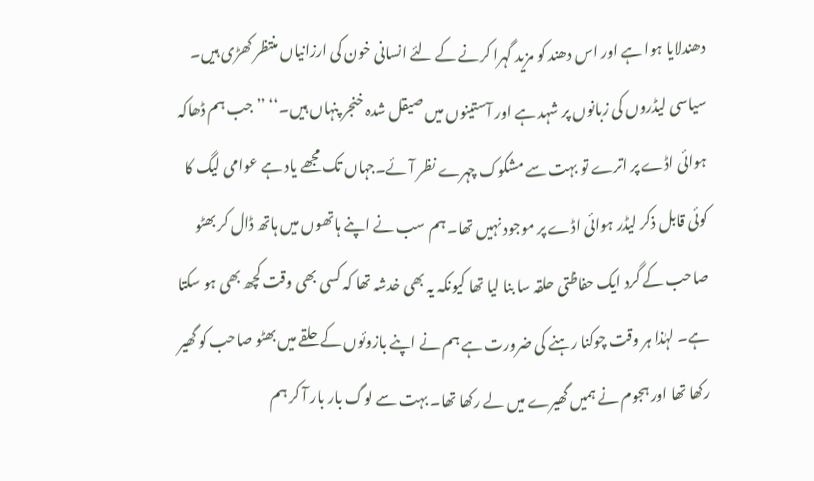دھندلایا ہوا ہے اور اس دھند کو مزید گہرا کرنے کے لئے انسانی خون کی ارزانیاں منتظر کھڑی ہیں۔ سیاسی لیڈروں کی زبانوں پر شہد ہے اور آستینوں میں صیقل شدہ خنجر پنہاں ہیں۔‘‘ ’’جب ہم ڈھاکہ ہوائی اڈے پر اترے تو بہت سے مشکوک چہرے نظر آئے۔جہاں تک مجھے یاد ہے عوامی لیگ کا کوئی قابل ذکر لیڈر ہوائی اڈے پر موجود نہیں تھا۔ ہم سب نے اپنے ہاتھوں میں ہاتھ ڈال کر بھٹو صاحب کے گرد ایک حفاظتی حلقہ سا بنا لیا تھا کیونکہ یہ بھی خدشہ تھا کہ کسی بھی وقت کچھ بھی ہو سکتا ہے۔ لہٰذا ہر وقت چوکنا رہنے کی ضرورت ہے ہم نے اپنے بازوئوں کے حلقے میں بھٹو صاحب کو گھیر رکھا تھا اور ہجوم نے ہمیں گھیرے میں لے رکھا تھا۔ بہت سے لوگ بار بار آ کر ہم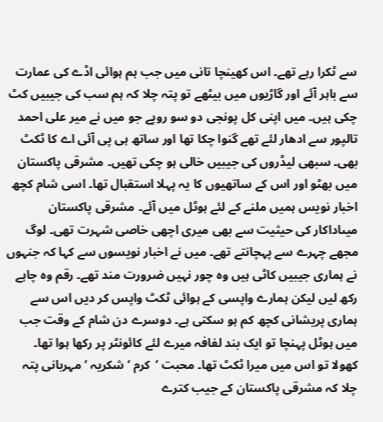سے ٹکرا رہے تھے۔ اس کھینچا تانی میں جب ہم ہوائی اڈے کی عمارت سے باہر آئے اور گاڑیوں میں بیٹھے تو پتہ چلا کہ ہم سب کی جیبیں کٹ چکی ہیں۔ میں اپنی کل پونجی دو سو روپے جو میں نے میر علی احمد تالپور سے ادھار لئے تھے گنوا چکا تھا اور ساتھ ہی پی آئی اے کا ٹکٹ بھی۔ سبھی لیڈروں کی جیبیں خالی ہو چکی تھیں۔ مشرقی پاکستان میں بھٹو اور اس کے ساتھیوں کا یہ پہلا استقبال تھا۔ اسی شام کچھ اخبار نویس ہمیں ملنے کے لئے ہوٹل میں آئے۔ مشرقی پاکستان میںاداکار کی حیثیت سے بھی میری اچھی خاصی شہرت تھی۔ لوگ مجھے چہرے سے پہچانتے تھے۔ میں نے اخبار نویسوں سے کہا کہ جنہوں نے ہماری جیبیں کاٹی ہیں وہ چور نہیں ضرورت مند تھے۔ رقم وہ چاہے رکھ لیں لیکن ہمارے واپسی کے ہوائی ٹکٹ واپس کر دیں اس سے ہماری پریشانی کچھ کم ہو سکتی ہے۔ دوسرے دن شام کے وقت جب میں ہوٹل پہنچا تو ایک بند لفافہ میرے لئے کائونٹر پر رکھا ہوا تھا۔ کھولا تو اس میں میرا ٹکٹ تھا۔ محبت ‘کرم ‘شکریہ ‘مہربانی پتہ چلا کہ مشرقی پاکستان کے جیب کترے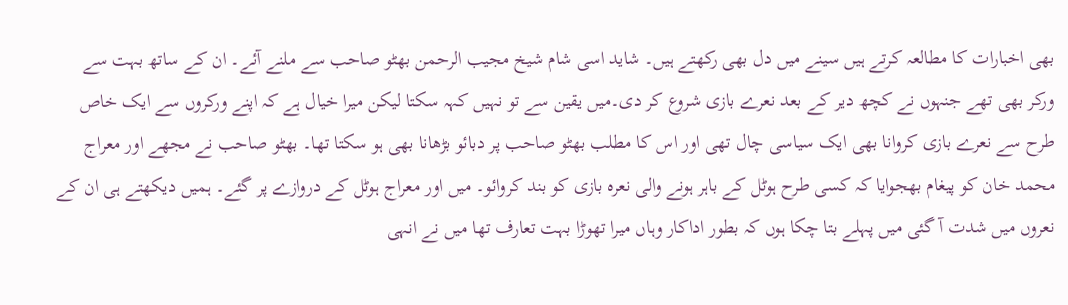بھی اخبارات کا مطالعہ کرتے ہیں سینے میں دل بھی رکھتے ہیں۔ شاید اسی شام شیخ مجیب الرحمن بھٹو صاحب سے ملنے آئے۔ ان کے ساتھ بہت سے ورکر بھی تھے جنہوں نے کچھ دیر کے بعد نعرے بازی شروع کر دی۔میں یقین سے تو نہیں کہہ سکتا لیکن میرا خیال ہے کہ اپنے ورکروں سے ایک خاص طرح سے نعرے بازی کروانا بھی ایک سیاسی چال تھی اور اس کا مطلب بھٹو صاحب پر دبائو بڑھانا بھی ہو سکتا تھا۔ بھٹو صاحب نے مجھے اور معراج محمد خان کو پیغام بھجوایا کہ کسی طرح ہوٹل کے باہر ہونے والی نعرہ بازی کو بند کروائو۔ میں اور معراج ہوٹل کے دروازے پر گئے۔ ہمیں دیکھتے ہی ان کے نعروں میں شدت آ گئی میں پہلے بتا چکا ہوں کہ بطور اداکار وہاں میرا تھوڑا بہت تعارف تھا میں نے انہی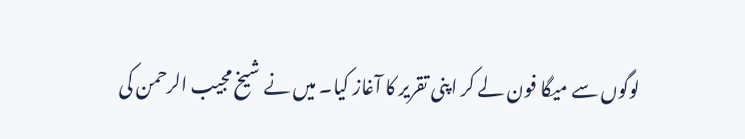لوگوں سے میگا فون لے کر اپنی تقریر کا آغاز کیا۔ میں نے شیخ مجیب الرحمن کی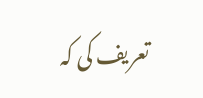تعریف کی کہ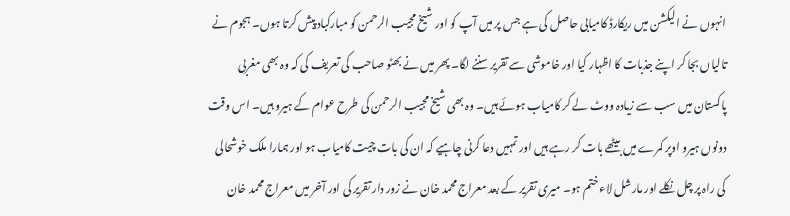انہوں نے الیکشن میں ریکارڈ کامیابی حاصل کی ہے جس پر میں آپ کو اور شیخ مجیب الرحمن کو مبارکباد پیش کرتا ہوں۔ ہجوم نے تالیاں بجا کر اپنے جذبات کا اظہار کیا اور خاموشی سے تقریر سننے لگا۔ پھر میں نے بھٹو صاحب کی تعریف کی کہ وہ بھی مغربی پاکستان میں سب سے زیادہ ووٹ لے کر کامیاب ہوئے ہیں۔ وہ بھی شیخ مجیب الرحمن کی طرح عوام کے ہیرو ہیں۔ اس وقت دونوں ہیرو اوپر کمرے میں بیٹھے بات کر رہے ہیں اور تمہیں دعا کرنی چاہیے کہ ان کی بات چیت کامیاب ہو اور ہمارا ملک خوشحالی کی راہ پر چل نکلے اور مارشل لاء ختم ہو۔ میری تقریر کے بعد معراج محمد خان نے زور دار تقریر کی اور آخر میں معراج محمد خان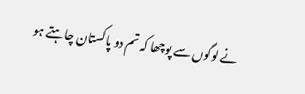نے لوگوں سے پوچھا کہ تم دو پاکستان چاہتے ہو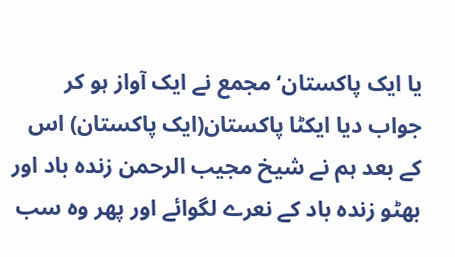یا ایک پاکستان‘ مجمع نے ایک آواز ہو کر جواب دیا ایکٹا پاکستان(ایک پاکستان) اس کے بعد ہم نے شیخ مجیب الرحمن زندہ باد اور بھٹو زندہ باد کے نعرے لگوائے اور پھر وہ سب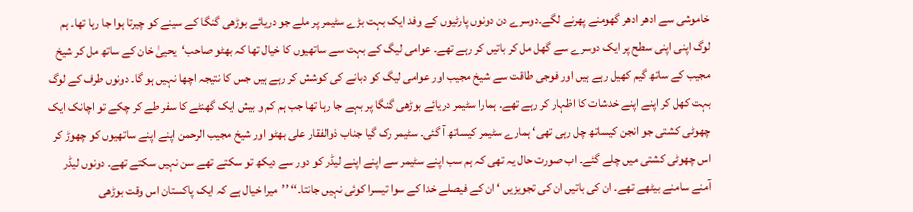خاموشی سے ادھر ادھر گھومنے پھرنے لگے۔دوسرے دن دونوں پارٹیوں کے وفد ایک بہت بڑے سٹیمر پر ملے جو دریائے بوڑھی گنگا کے سینے کو چیرتا ہوا جا رہا تھا۔ ہم لوگ اپنی اپنی سطح پر ایک دوسرے سے گھل مل کر باتیں کر رہے تھے۔ عوامی لیگ کے بہت سے ساتھیوں کا خیال تھا کہ بھٹو صاحب‘یحییٰ خان کے ساتھ مل کر شیخ مجیب کے ساتھ گیم کھیل رہے ہیں اور فوجی طاقت سے شیخ مجیب اور عوامی لیگ کو دبانے کی کوشش کر رہے ہیں جس کا نتیجہ اچھا نہیں ہو گا۔ دونوں طرف کے لوگ بہت کھل کر اپنے اپنے خدشات کا اظہار کر رہے تھے۔ ہمارا سٹیمر دریائے بوڑھی گنگا پر بہے جا رہا تھا جب ہم کم و بیش ایک گھنٹے کا سفر طے کر چکے تو اچانک ایک چھوٹی کشتی جو انجن کیساتھ چل رہی تھی‘ ہمارے سٹیمر کیساتھ آ گئی۔ سٹیمر رک گیا جناب ذوالفقار علی بھٹو اور شیخ مجیب الرحمن اپنے اپنے ساتھیوں کو چھوڑ کر اس چھوٹی کشتی میں چلے گئے۔ اب صورت حال یہ تھی کہ ہم سب اپنے سٹیمر سے اپنے اپنے لیڈر کو دور سے دیکھ تو سکتے تھے سن نہیں سکتے تھے۔ دونوں لیڈر آمنے سامنے بیٹھے تھے۔ ان کی باتیں ان کی تجویزیں ‘ ان کے فیصلے خدا کے سوا تیسرا کوئی نہیں جانتا۔‘‘ ’’میرا خیال ہے کہ ایک پاکستان اس وقت بوڑھی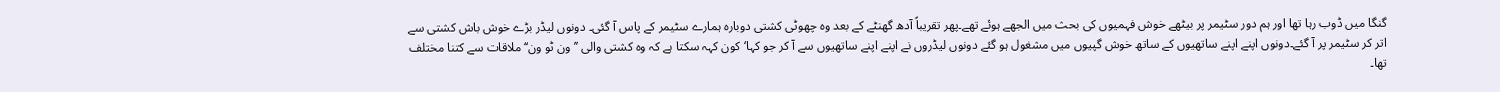گنگا میں ڈوب رہا تھا اور ہم دور سٹیمر پر بیٹھے خوش فہمیوں کی بحث میں الجھے ہوئے تھے۔پھر تقریباً آدھ گھنٹے کے بعد وہ چھوٹی کشتی دوبارہ ہمارے سٹیمر کے پاس آ گئی۔ دونوں لیڈر بڑے خوش باش کشتی سے اتر کر سٹیمر پر آ گئے۔دونوں اپنے اپنے ساتھیوں کے ساتھ خوش گپیوں میں مشغول ہو گئے دونوں لیڈروں نے اپنے اپنے ساتھیوں سے آ کر جو کہا‘کون کہہ سکتا ہے کہ وہ کشتی والی ’’ون ٹو ون‘‘ ملاقات سے کتنا مختلف تھا۔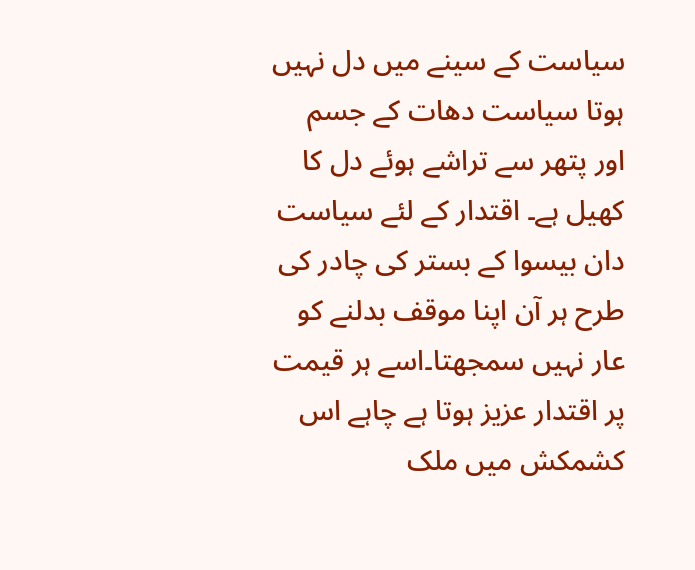سیاست کے سینے میں دل نہیں ہوتا سیاست دھات کے جسم اور پتھر سے تراشے ہوئے دل کا کھیل ہے۔ اقتدار کے لئے سیاست دان بیسوا کے بستر کی چادر کی طرح ہر آن اپنا موقف بدلنے کو عار نہیں سمجھتا۔اسے ہر قیمت پر اقتدار عزیز ہوتا ہے چاہے اس کشمکش میں ملک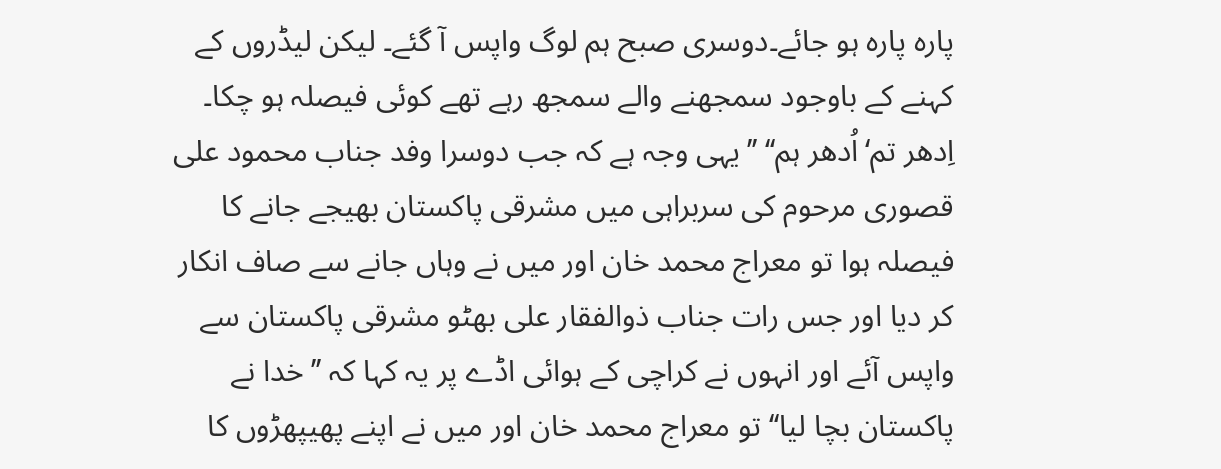پارہ پارہ ہو جائے۔دوسری صبح ہم لوگ واپس آ گئے۔ لیکن لیڈروں کے کہنے کے باوجود سمجھنے والے سمجھ رہے تھے کوئی فیصلہ ہو چکا۔ اِدھر تم‘اُدھر ہم‘‘ ’’یہی وجہ ہے کہ جب دوسرا وفد جناب محمود علی قصوری مرحوم کی سربراہی میں مشرقی پاکستان بھیجے جانے کا فیصلہ ہوا تو معراج محمد خان اور میں نے وہاں جانے سے صاف انکار کر دیا اور جس رات جناب ذوالفقار علی بھٹو مشرقی پاکستان سے واپس آئے اور انہوں نے کراچی کے ہوائی اڈے پر یہ کہا کہ ’’خدا نے پاکستان بچا لیا‘‘ تو معراج محمد خان اور میں نے اپنے پھیپھڑوں کا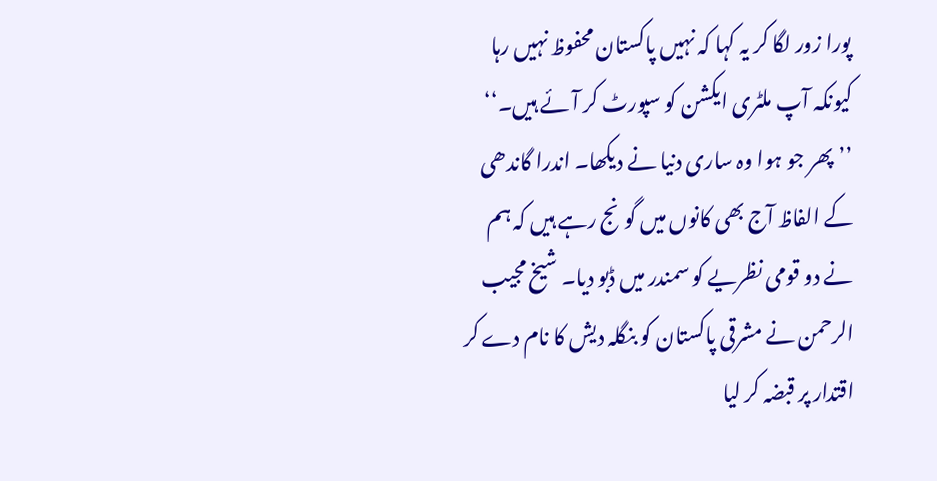پورا زور لگا کر یہ کہا کہ نہیں پاکستان محفوظ نہیں رہا کیونکہ آپ ملٹری ایکشن کو سپورٹ کر آئے ہیں۔‘‘ ’’پھر جو ہوا وہ ساری دنیا نے دیکھا۔ اندرا گاندھی کے الفاظ آج بھی کانوں میں گونج رہے ہیں کہ ہم نے دو قومی نظریے کو سمندر میں ڈبو دیا۔ شیخ مجیب الرحمن نے مشرقی پاکستان کو بنگلہ دیش کا نام دے کر اقتدار پر قبضہ کر لیا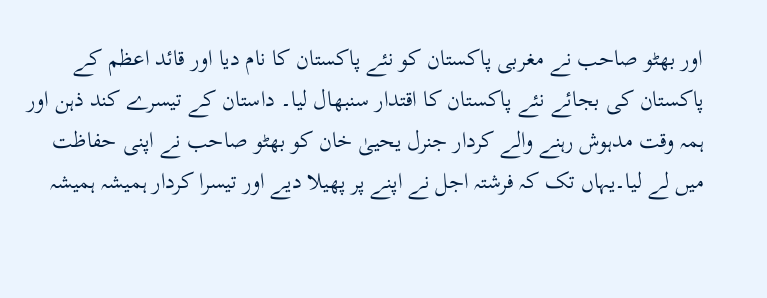اور بھٹو صاحب نے مغربی پاکستان کو نئے پاکستان کا نام دیا اور قائد اعظم کے پاکستان کی بجائے نئے پاکستان کا اقتدار سنبھال لیا۔ داستان کے تیسرے کند ذہن اور ہمہ وقت مدہوش رہنے والے کردار جنرل یحییٰ خان کو بھٹو صاحب نے اپنی حفاظت میں لے لیا۔یہاں تک کہ فرشتہ اجل نے اپنے پر پھیلا دیے اور تیسرا کردار ہمیشہ ہمیشہ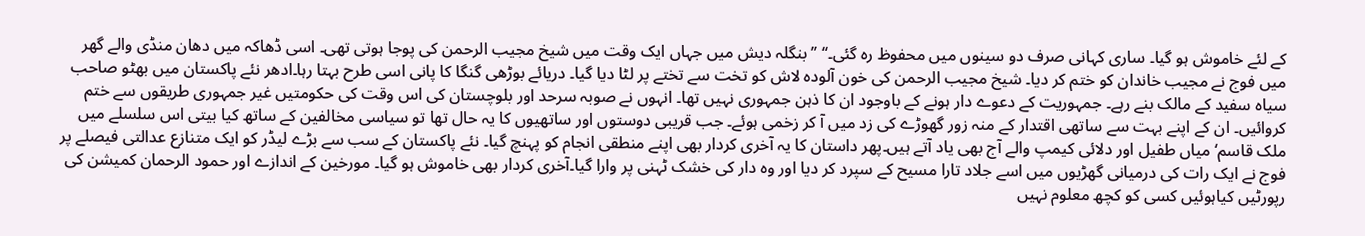کے لئے خاموش ہو گیا۔ ساری کہانی صرف دو سینوں میں محفوظ رہ گئی۔‘‘ ’’بنگلہ دیش میں جہاں ایک وقت میں شیخ مجیب الرحمن کی پوجا ہوتی تھی۔ اسی ڈھاکہ میں دھان منڈی والے گھر میں فوج نے مجیب خاندان کو ختم کر دیا۔ شیخ مجیب الرحمن کی خون آلودہ لاش کو تخت سے تختے پر لٹا دیا گیا۔ دریائے بوڑھی گنگا کا پانی اسی طرح بہتا رہا۔ادھر نئے پاکستان میں بھٹو صاحب سیاہ سفید کے مالک بنے رہے۔ جمہوریت کے دعوے دار ہونے کے باوجود ان کا ذہن جمہوری نہیں تھا۔ انہوں نے صوبہ سرحد اور بلوچستان کی اس وقت کی حکومتیں غیر جمہوری طریقوں سے ختم کروائیں۔ ان کے اپنے بہت سے ساتھی اقتدار کے منہ زور گھوڑے کی زد میں آ کر زخمی ہوئے۔ جب قریبی دوستوں اور ساتھیوں کا یہ حال تھا تو سیاسی مخالفین کے ساتھ کیا بیتی اس سلسلے میں ملک قاسم‘ میاں طفیل اور دلائی کیمپ والے آج بھی یاد آتے ہیں۔پھر داستان کا یہ آخری کردار بھی اپنے منطقی انجام کو پہنچ گیا۔ نئے پاکستان کے سب سے بڑے لیڈر کو ایک متنازع عدالتی فیصلے پر فوج نے ایک رات کی درمیانی گھڑیوں میں اسے جلاد تارا مسیح کے سپرد کر دیا اور وہ دار کی خشک ٹہنی پر وارا گیا۔آخری کردار بھی خاموش ہو گیا۔ مورخین کے اندازے اور حمود الرحمان کمیشن کی رپورٹیں کیاہوئیں کسی کو کچھ معلوم نہیں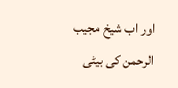اور اب شیخ مجیب الرحمن کی بیٹی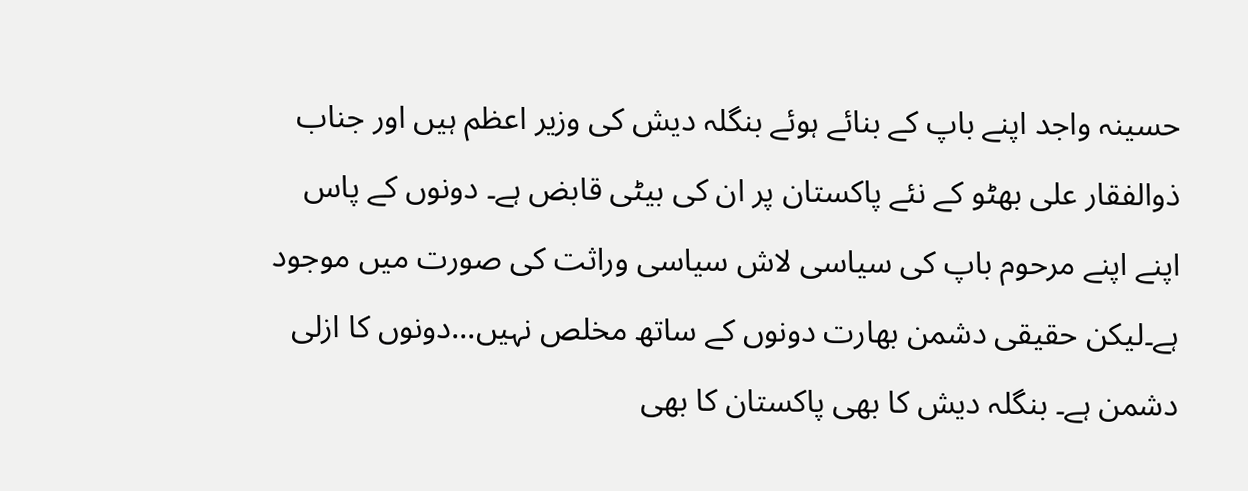حسینہ واجد اپنے باپ کے بنائے ہوئے بنگلہ دیش کی وزیر اعظم ہیں اور جناب ذوالفقار علی بھٹو کے نئے پاکستان پر ان کی بیٹی قابض ہے۔ دونوں کے پاس اپنے اپنے مرحوم باپ کی سیاسی لاش سیاسی وراثت کی صورت میں موجود ہے۔لیکن حقیقی دشمن بھارت دونوں کے ساتھ مخلص نہیں...دونوں کا ازلی دشمن ہے۔ بنگلہ دیش کا بھی پاکستان کا بھی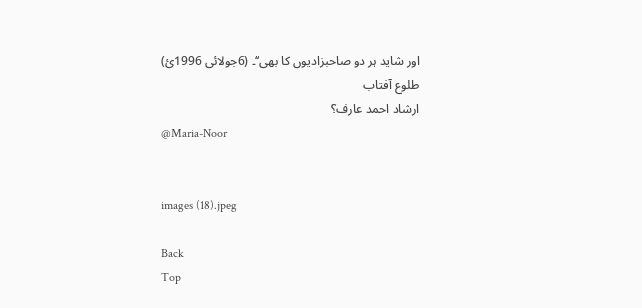اور شاید ہر دو صاحبزادیوں کا بھی‘‘۔ (6جولائی 1996ئ)
طلوع آفتاب
ارشاد احمد عارف؟
@Maria-Noor


images (18).jpeg

Back
Top